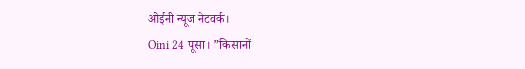ओईनी न्यूज नेटवर्क।
Oini 24 पूसा। ”किसानों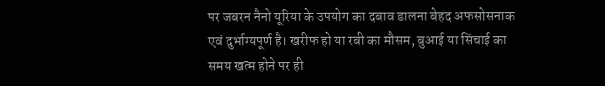पर जबरन नैनो यूरिया के उपयोग का दबाव डालना बेहद अफसोसनाक एवं दुर्भाग्यपूर्ण है। खरीफ हो या रबी का मौसम, बुआई या सिंचाई का समय खत्म होने पर ही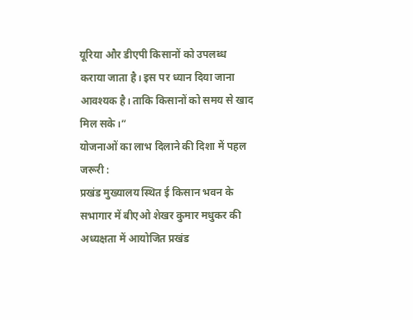यूरिया और डीएपी किसानों को उपलब्ध कराया जाता है। इस पर ध्यान दिया जाना आवश्यक है। ताकि किसानों को समय से खाद मिल सके।”
योजनाओं का लाभ दिलाने की दिशा में पहल जरूरी :
प्रखंड मुख्यालय स्थित ई किसान भवन के सभागार में बीएओ शेखर कुमार मधुकर की अध्यक्षता में आयोजित प्रखंड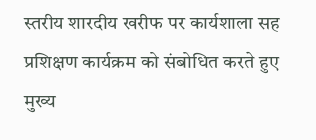स्तरीय शारदीय खरीफ पर कार्यशाला सह प्रशिक्षण कार्यक्रम को संबोधित करते हुए मुख्य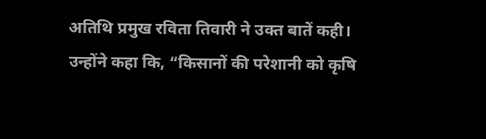अतिथि प्रमुख रविता तिवारी ने उक्त बातें कही।
उन्होंने कहा कि, “किसानों की परेशानी को कृषि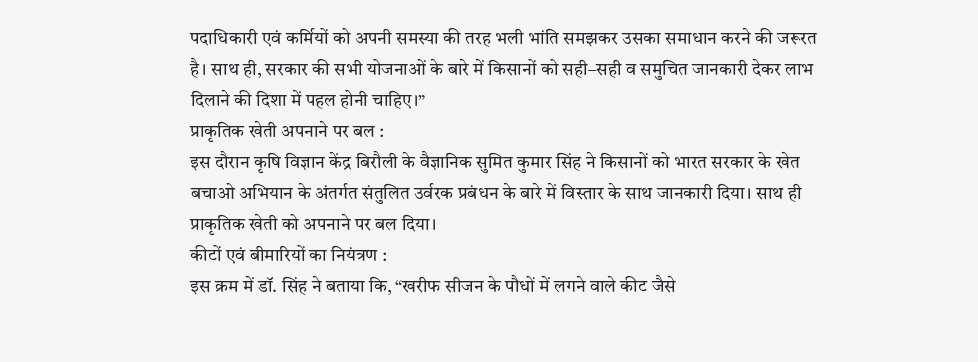पदाधिकारी एवं कर्मियों को अपनी समस्या की तरह भली भांति समझकर उसका समाधान करने की जरूरत है। साथ ही, सरकार की सभी योजनाओं के बारे में किसानों को सही–सही व समुचित जानकारी देकर लाभ दिलाने की दिशा में पहल होनी चाहिए।”
प्राकृतिक खेती अपनाने पर बल :
इस दौरान कृषि विज्ञान केंद्र बिरौली के वैज्ञानिक सुमित कुमार सिंह ने किसानों को भारत सरकार के खेत बचाओ अभियान के अंतर्गत संतुलित उर्वरक प्रबंधन के बारे में विस्तार के साथ जानकारी दिया। साथ ही प्राकृतिक खेती को अपनाने पर बल दिया।
कीटों एवं बीमारियों का नियंत्रण :
इस क्रम में डॉ. सिंह ने बताया कि, “खरीफ सीजन के पौधों में लगने वाले कीट जैसे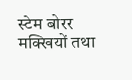स्टेम बोरर मक्खियों तथा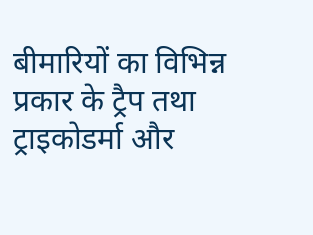बीमारियों का विभिन्न प्रकार के ट्रैप तथा ट्राइकोडर्मा और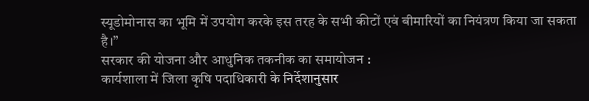स्यूडोमोनास का भूमि में उपयोग करके इस तरह के सभी कीटों एवं बीमारियों का नियंत्रण किया जा सकता है।”
सरकार की योजना और आधुनिक तकनीक का समायोजन :
कार्यशाला में जिला कृषि पदाधिकारी के निर्देशानुसार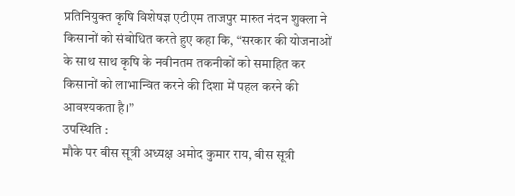प्रतिनियुक्त कृषि विशेषज्ञ एटीएम ताजपुर मारुत नंदन शुक्ला ने किसानों को संबोधित करते हुए कहा कि, “सरकार की योजनाओं के साथ साथ कृषि के नवीनतम तकनीकों को समाहित कर किसानों को लाभान्वित करने की दिशा में पहल करने की आवश्यकता है।”
उपस्थिति :
मौके पर बीस सूत्री अध्यक्ष अमोद कुमार राय, बीस सूत्री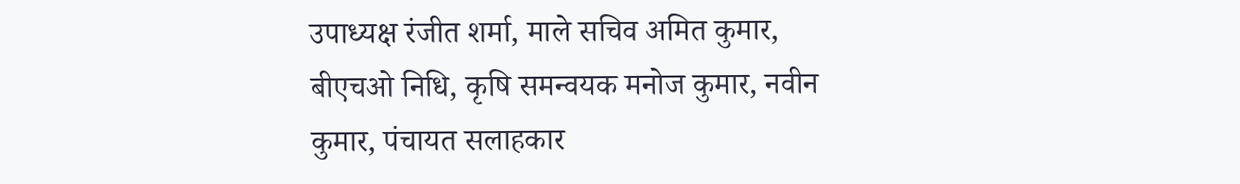उपाध्यक्ष रंजीत शर्मा, माले सचिव अमित कुमार, बीएचओ निधि, कृषि समन्वयक मनोज कुमार, नवीन कुमार, पंचायत सलाहकार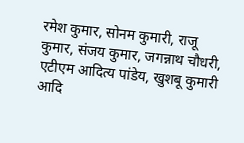रमेश कुमार, सोनम कुमारी, राजू कुमार, संजय कुमार, जगन्नाथ चौधरी, एटीएम आदित्य पांडेय, खुशबू कुमारी आदि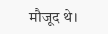मौजूद थे।